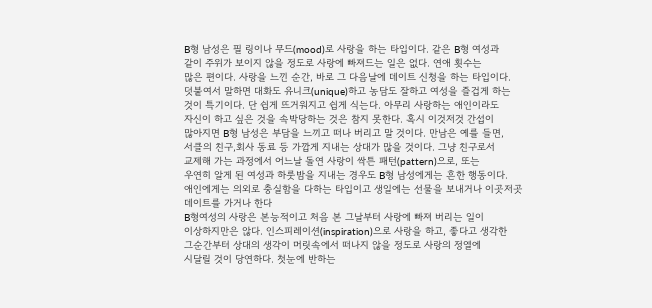B형 남성은 필 링이나 무드(mood)로 사랑을 하는 타입이다. 같은 B형 여성과
같이 주위가 보이지 않을 정도로 사랑에 빠져드는 일은 없다. 연애 횟수는
많은 편이다. 사랑을 느낀 순간, 바로 그 다음날에 데이트 신청을 하는 타입이다.
덧붙여서 말하면 대화도 유니크(unique)하고 농담도 잘하고 여성을 즐겁게 하는
것이 특기이다. 단 쉽게 뜨거워지고 쉽게 식는다. 아무리 사랑하는 애인이라도
자신이 하고 싶은 것을 속박당하는 것은 참지 못한다. 혹시 이것저것 간섭이
많아지면 B형 남성은 부담을 느끼고 떠나 버리고 말 것이다. 만남은 예를 들면,
서클의 친구,회사 동료 등 가깝게 지내는 상대가 많을 것이다. 그냥 친구로서
교제해 가는 과정에서 어느날 돌연 사랑이 싹튼 패턴(pattern)으로, 또는
우연히 알게 된 여성과 하룻밤을 지내는 경우도 B형 남성에게는 흔한 행동이다.
애인에게는 의외로 충실함을 다하는 타입이고 생일에는 선물을 보내거나 이곳저곳
데이트를 가거나 한다
B형여성의 사랑은 본능적이고 처음 본 그날부터 사랑에 빠져 버리는 일이
이상하지만은 않다. 인스피레이션(inspiration)으로 사랑을 하고, 좋다고 생각한
그순간부터 상대의 생각이 머릿속에서 떠나지 않을 정도로 사랑의 정열에
시달릴 것이 당연하다. 첫눈에 반하는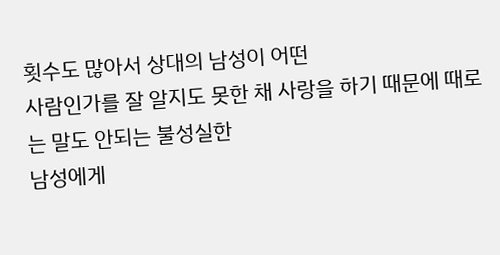횟수도 많아서 상대의 남성이 어떤
사람인가를 잘 알지도 못한 채 사랑을 하기 때문에 때로는 말도 안되는 불성실한
남성에게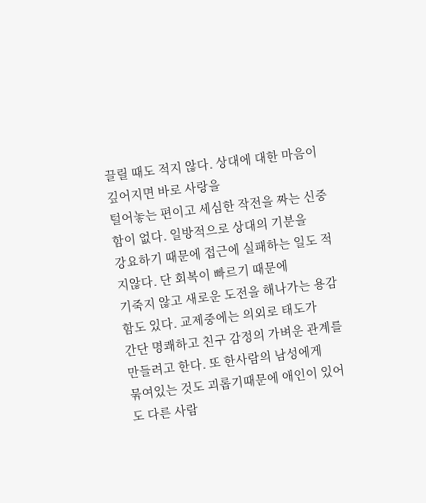끌릴 때도 적지 않다. 상대에 대한 마음이 깊어지면 바로 사랑을
털어놓는 편이고 세심한 작전을 짜는 신중함이 없다. 일방적으로 상대의 기분을
강요하기 때문에 접근에 실패하는 일도 적지않다. 단 회복이 빠르기 때문에
기죽지 않고 새로운 도전을 해나가는 용감함도 있다. 교제중에는 의외로 태도가
간단 명쾌하고 친구 감정의 가벼운 관계를 만들려고 한다. 또 한사람의 남성에게
묶여있는 것도 괴롭기때문에 애인이 있어도 다른 사람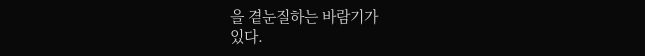을 곁눈질하는 바람기가
있다.